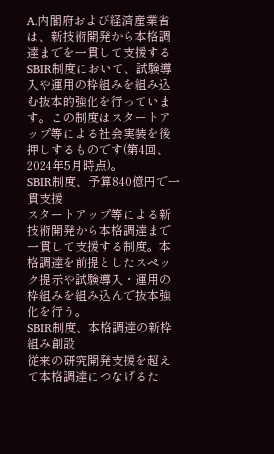A.内閣府および経済産業省は、新技術開発から本格調達までを一貫して支援するSBIR制度において、試験導入や運用の枠組みを組み込む抜本的強化を行っています。この制度はスタートアップ等による社会実装を後押しするものです(第4回、2024年5月時点)。
SBIR制度、予算840億円で一貫支援
スタートアップ等による新技術開発から本格調達まで一貫して支援する制度。本格調達を前提としたスペック提示や試験導入・運用の枠組みを組み込んで抜本強化を行う。
SBIR制度、本格調達の新枠組み創設
従来の研究開発支援を超えて本格調達につなげるた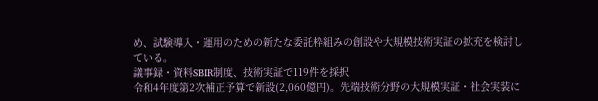め、試験導入・運用のための新たな委託枠組みの創設や大規模技術実証の拡充を検討している。
議事録・資料SBIR制度、技術実証で119件を採択
令和4年度第2次補正予算で新設(2,060億円)。先端技術分野の大規模実証・社会実装に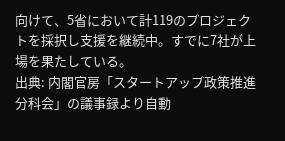向けて、5省において計119のプロジェクトを採択し支援を継続中。すでに7社が上場を果たしている。
出典: 内閣官房「スタートアップ政策推進分科会」の議事録より自動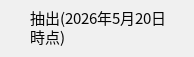抽出(2026年5月20日時点)